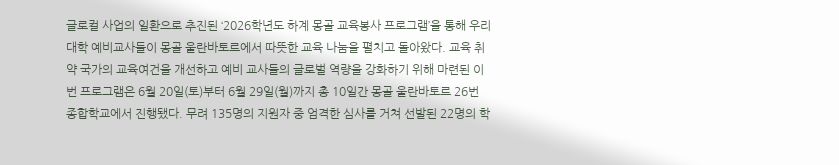글로컬 사업의 일환으로 추진된 ‘2026학년도 하계 몽골 교육봉사 프로그램’을 통해 우리 대학 예비교사들이 몽골 울란바토르에서 따뜻한 교육 나눔을 펼치고 돌아왔다. 교육 취약 국가의 교육여건을 개선하고 예비 교사들의 글로벌 역량을 강화하기 위해 마련된 이번 프로그램은 6월 20일(토)부터 6월 29일(월)까지 총 10일간 몽골 울란바토르 26번 종합학교에서 진행됐다. 무려 135명의 지원자 중 엄격한 심사를 거쳐 선발된 22명의 학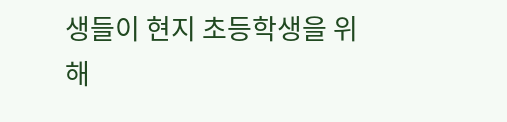생들이 현지 초등학생을 위해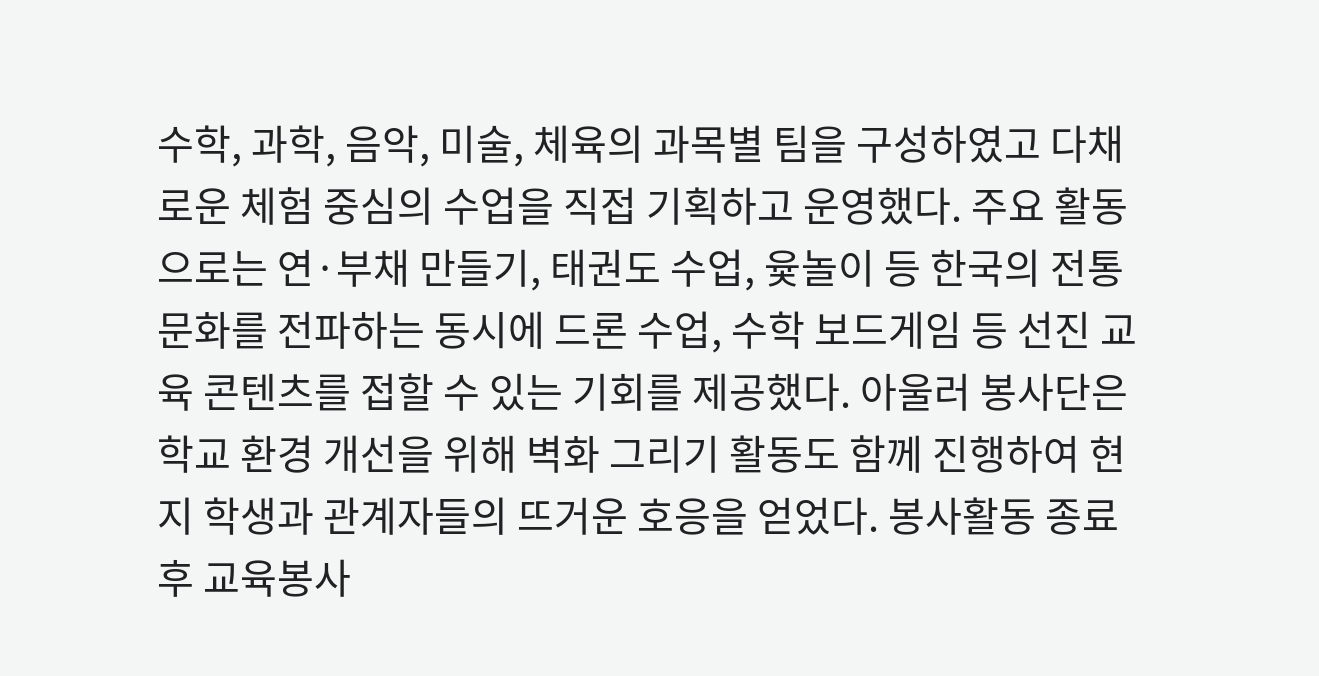수학, 과학, 음악, 미술, 체육의 과목별 팀을 구성하였고 다채로운 체험 중심의 수업을 직접 기획하고 운영했다. 주요 활동으로는 연·부채 만들기, 태권도 수업, 윷놀이 등 한국의 전통문화를 전파하는 동시에 드론 수업, 수학 보드게임 등 선진 교육 콘텐츠를 접할 수 있는 기회를 제공했다. 아울러 봉사단은 학교 환경 개선을 위해 벽화 그리기 활동도 함께 진행하여 현지 학생과 관계자들의 뜨거운 호응을 얻었다. 봉사활동 종료 후 교육봉사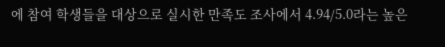에 참여 학생들을 대상으로 실시한 만족도 조사에서 4.94/5.0라는 높은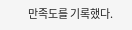만족도를 기록했다.